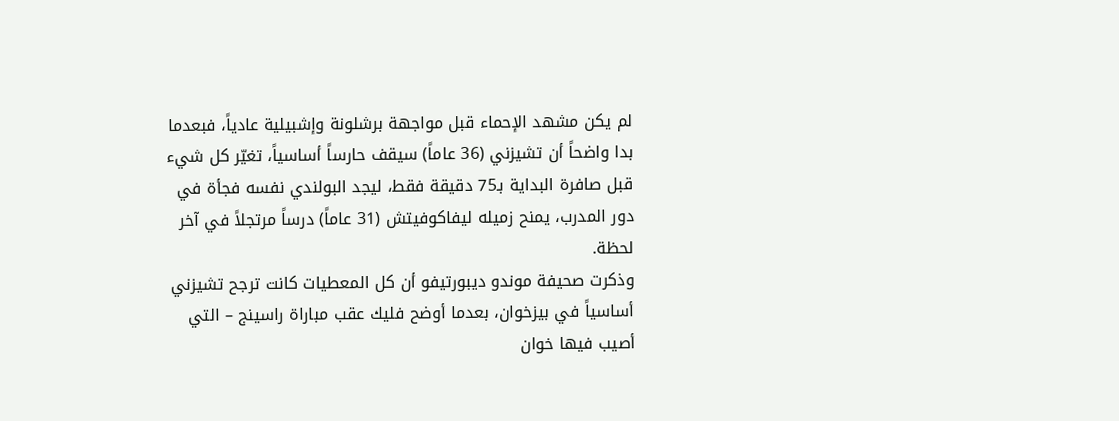لم يكن مشهد الإحماء قبل مواجهة برشلونة وإشبيلية عادياً، فبعدما بدا واضحاً أن تشيزني (36 عاماً) سيقف حارساً أساسياً، تغيّر كل شيء قبل صافرة البداية بـ75 دقيقة فقط، ليجد البولندي نفسه فجأة في دور المدرب، يمنح زميله ليفاكوفيتش (31 عاماً) درساً مرتجلاً في آخر لحظة.
وذكرت صحيفة موندو ديبورتيفو أن كل المعطيات كانت ترجح تشيزني أساسياً في بيزخوان، بعدما أوضح فليك عقب مباراة راسينج – التي أصيب فيها خوان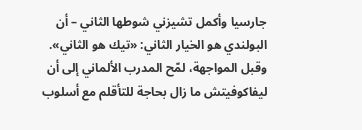جارسيا وأكمل تشيزني شوطها الثاني – أن البولندي هو الخيار الثاني: «تيك هو الثاني». وقبل المواجهة، لمّح المدرب الألماني إلى أن ليفاكوفيتش ما زال بحاجة للتأقلم مع أسلوب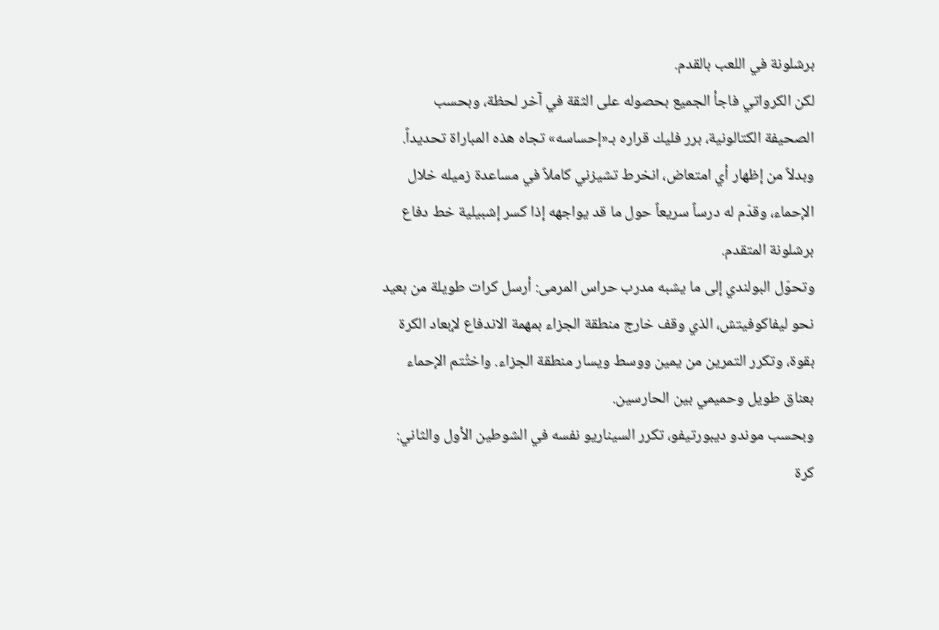برشلونة في اللعب بالقدم.
لكن الكرواتي فاجأ الجميع بحصوله على الثقة في آخر لحظة، وبحسب الصحيفة الكتالونية، برر فليك قراره بـ«إحساسه» تجاه هذه المباراة تحديداً.
وبدلاً من إظهار أي امتعاض، انخرط تشيزني كاملاً في مساعدة زميله خلال الإحماء، وقدّم له درساً سريعاً حول ما قد يواجهه إذا كسر إشبيلية خط دفاع برشلونة المتقدم.
وتحوّل البولندي إلى ما يشبه مدرب حراس المرمى: أرسل كرات طويلة من بعيد نحو ليفاكوفيتش، الذي وقف خارج منطقة الجزاء بمهمة الاندفاع لإبعاد الكرة بقوة، وتكرر التمرين من يمين ووسط ويسار منطقة الجزاء. واختُتم الإحماء بعناق طويل وحميمي بين الحارسين.
وبحسب موندو ديبورتيفو، تكرر السيناريو نفسه في الشوطين الأول والثاني: كرة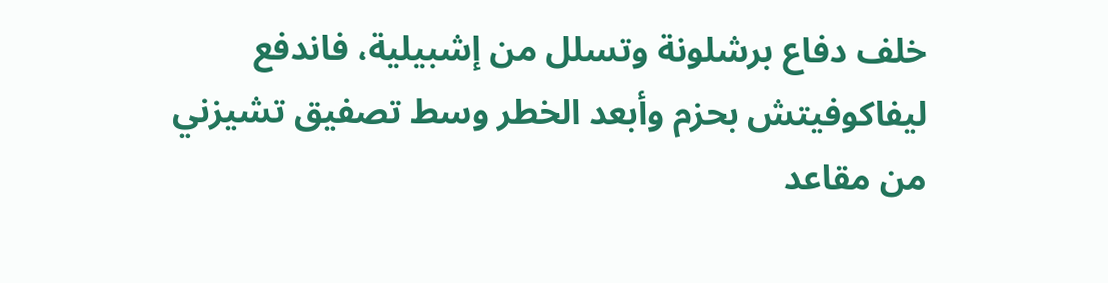خلف دفاع برشلونة وتسلل من إشبيلية، فاندفع ليفاكوفيتش بحزم وأبعد الخطر وسط تصفيق تشيزني من مقاعد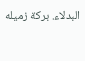البدلاء. بركة زميله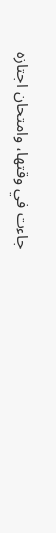جاءت في وقتها، وامتحان اجتازه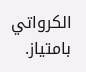الكرواتي بامتياز.